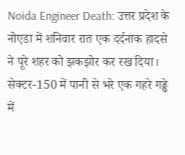Noida Engineer Death: उत्तर प्रदेश के नोएडा में शनिवार रात एक दर्दनाक हादसे ने पूरे शहर को झकझोर कर रख दिया। सेक्टर-150 में पानी से भरे एक गहरे गड्ढे में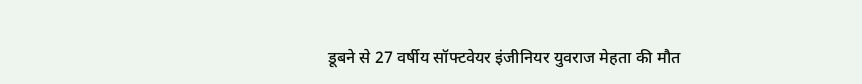डूबने से 27 वर्षीय सॉफ्टवेयर इंजीनियर युवराज मेहता की मौत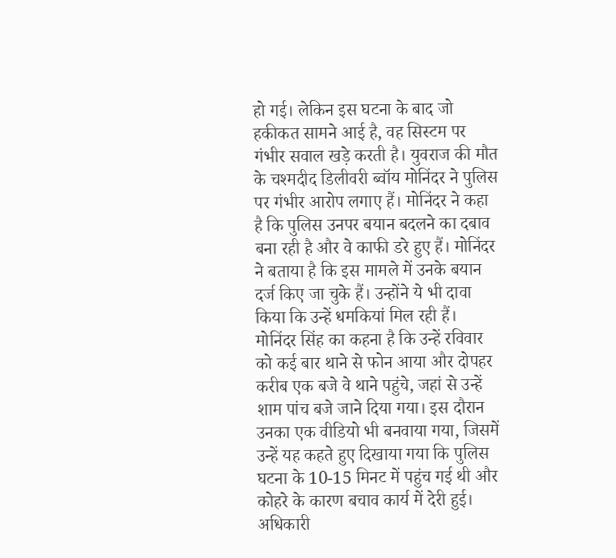हो गई। लेकिन इस घटना के बाद जो हकीकत सामने आई है, वह सिस्टम पर गंभीर सवाल खड़े करती है। युवराज की मौत के चश्मदीद डिलीवरी ब्वॉय मोनिंदर ने पुलिस पर गंभीर आरोप लगाए हैं। मोनिंदर ने कहा है कि पुलिस उनपर बयान बदलने का दबाव बना रही है और वे काफी डरे हुए हैं। मोनिंदर ने बताया है कि इस मामले में उनके बयान दर्ज किए जा चुके हैं। उन्होंने ये भी दावा किया कि उन्हें धमकियां मिल रही हैं।
मोनिंदर सिंह का कहना है कि उन्हें रविवार को कई बार थाने से फोन आया और दोपहर करीब एक बजे वे थाने पहुंचे, जहां से उन्हें शाम पांच बजे जाने दिया गया। इस दौरान उनका एक वीडियो भी बनवाया गया, जिसमें उन्हें यह कहते हुए दिखाया गया कि पुलिस घटना के 10-15 मिनट में पहुंच गई थी और कोहरे के कारण बचाव कार्य में देरी हुई।
अधिकारी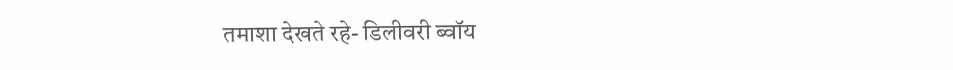तमाशा देखते रहे- डिलीवरी ब्वॉय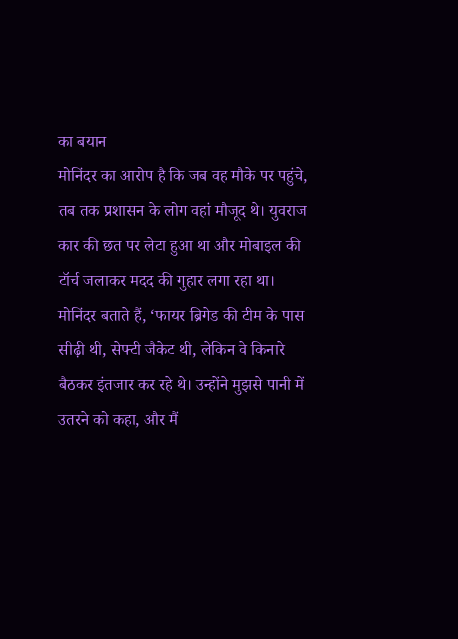का बयान
मोनिंदर का आरोप है कि जब वह मौके पर पहुंचे, तब तक प्रशासन के लोग वहां मौजूद थे। युवराज कार की छत पर लेटा हुआ था और मोबाइल की टॉर्च जलाकर मदद की गुहार लगा रहा था। मोनिंदर बताते हैं, ‘फायर ब्रिगेड की टीम के पास सीढ़ी थी, सेफ्टी जैकेट थी, लेकिन वे किनारे बैठकर इंतजार कर रहे थे। उन्होंने मुझसे पानी में उतरने को कहा, और मैं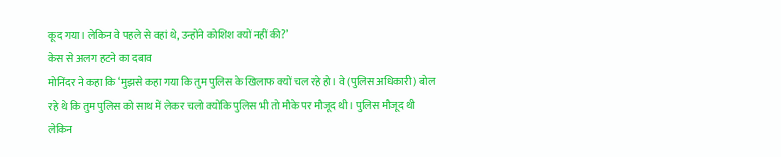कूद गया। लेकिन वे पहले से वहां थे, उन्होंने कोशिश क्यों नहीं की?’
केस से अलग हटने का दबाव
मोनिंदर ने कहा कि ‘मुझसे कहा गया कि तुम पुलिस के खिलाफ क्यों चल रहे हो। वे (पुलिस अधिकारी) बोल रहे थे कि तुम पुलिस को साथ में लेकर चलो क्योंकि पुलिस भी तो मौके पर मौजूद थी। पुलिस मौजूद थी लेकिन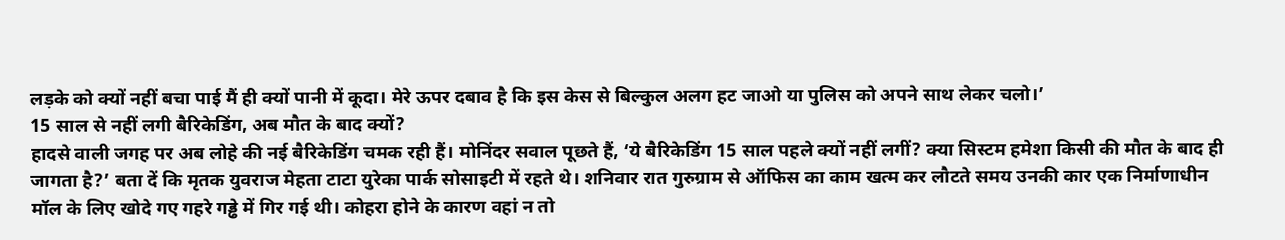लड़के को क्यों नहीं बचा पाई मैं ही क्यों पानी में कूदा। मेरे ऊपर दबाव है कि इस केस से बिल्कुल अलग हट जाओ या पुलिस को अपने साथ लेकर चलो।’
15 साल से नहीं लगी बैरिकेडिंग, अब मौत के बाद क्यों?
हादसे वाली जगह पर अब लोहे की नई बैरिकेडिंग चमक रही हैं। मोनिंदर सवाल पूछते हैं, ‘ये बैरिकेडिंग 15 साल पहले क्यों नहीं लगीं? क्या सिस्टम हमेशा किसी की मौत के बाद ही जागता है?’ बता दें कि मृतक युवराज मेहता टाटा युरेका पार्क सोसाइटी में रहते थे। शनिवार रात गुरुग्राम से ऑफिस का काम खत्म कर लौटते समय उनकी कार एक निर्माणाधीन मॉल के लिए खोदे गए गहरे गड्ढे में गिर गई थी। कोहरा होने के कारण वहां न तो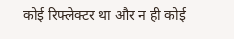कोई रिफ्लेक्टर था और न ही कोई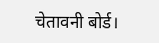चेतावनी बोर्ड।